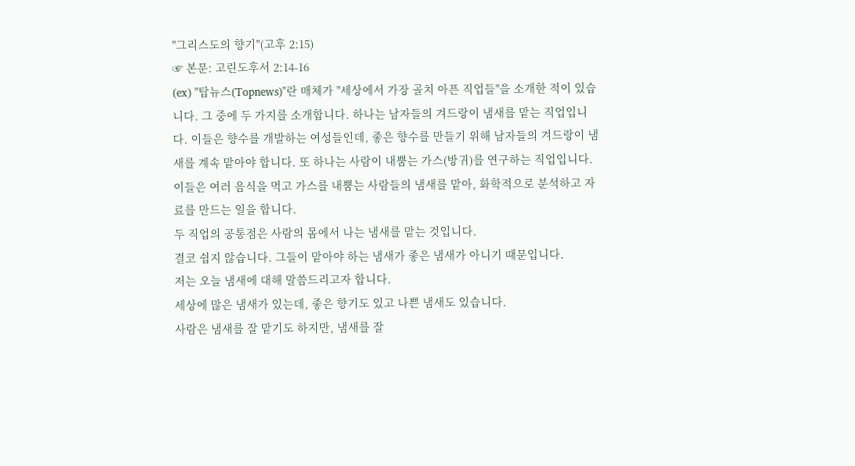"그리스도의 향기"(고후 2:15)
☞ 본문: 고린도후서 2:14-16
(ex) "탑뉴스(Topnews)"란 매체가 "세상에서 가장 골치 아픈 직업들"을 소개한 적이 있습니다. 그 중에 두 가지를 소개합니다. 하나는 남자들의 겨드랑이 냄새를 맡는 직업입니다. 이들은 향수를 개발하는 여성들인데, 좋은 향수를 만들기 위해 남자들의 겨드랑이 냄새를 계속 맡아야 합니다. 또 하나는 사람이 내뿜는 가스(방귀)를 연구하는 직업입니다. 이들은 여러 음식을 먹고 가스를 내뿜는 사람들의 냄새를 맡아, 화학적으로 분석하고 자료를 만드는 일을 합니다.
두 직업의 공통점은 사람의 몸에서 나는 냄새를 맡는 것입니다.
결코 쉽지 않습니다. 그들이 맡아야 하는 냄새가 좋은 냄새가 아니기 때문입니다.
저는 오늘 냄새에 대해 말씀드리고자 합니다.
세상에 많은 냄새가 있는데, 좋은 향기도 있고 나쁜 냄새도 있습니다.
사람은 냄새를 잘 맡기도 하지만, 냄새를 잘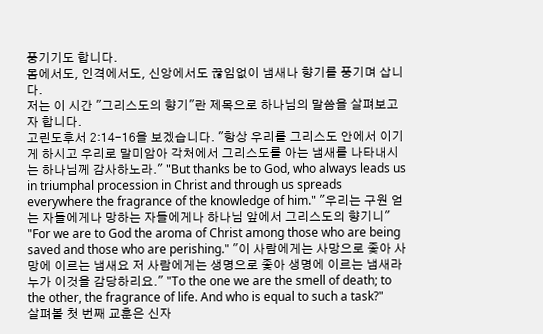풍기기도 합니다.
몸에서도, 인격에서도, 신앙에서도 끊임없이 냄새나 향기를 풍기며 삽니다.
저는 이 시간 "그리스도의 향기"란 제목으로 하나님의 말씀을 살펴보고자 합니다.
고린도후서 2:14-16을 보겠습니다. "항상 우리를 그리스도 안에서 이기게 하시고 우리로 말미암아 각처에서 그리스도를 아는 냄새를 나타내시는 하나님께 감사하노라." "But thanks be to God, who always leads us in triumphal procession in Christ and through us spreads everywhere the fragrance of the knowledge of him." "우리는 구원 얻는 자들에게나 망하는 자들에게나 하나님 앞에서 그리스도의 향기니" "For we are to God the aroma of Christ among those who are being saved and those who are perishing." "이 사람에게는 사망으로 좇아 사망에 이르는 냄새요 저 사람에게는 생명으로 좇아 생명에 이르는 냄새라 누가 이것을 감당하리요." "To the one we are the smell of death; to the other, the fragrance of life. And who is equal to such a task?"
살펴볼 첫 번째 교훈은 신자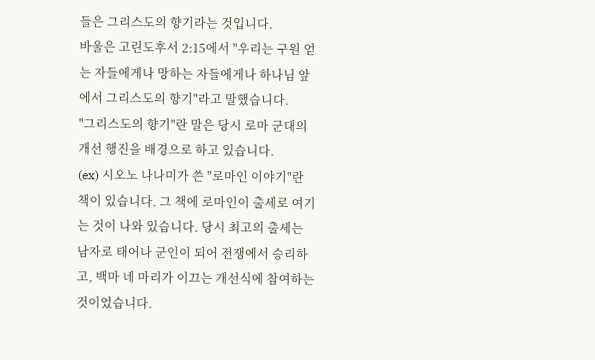들은 그리스도의 향기라는 것입니다.
바울은 고린도후서 2:15에서 "우리는 구원 얻는 자들에게나 망하는 자들에게나 하나님 앞에서 그리스도의 향기"라고 말했습니다.
"그리스도의 향기"란 말은 당시 로마 군대의 개선 행진을 배경으로 하고 있습니다.
(ex) 시오노 나나미가 쓴 "로마인 이야기"란 책이 있습니다. 그 책에 로마인이 출세로 여기는 것이 나와 있습니다. 당시 최고의 출세는 남자로 태어나 군인이 되어 전쟁에서 승리하고, 백마 네 마리가 이끄는 개선식에 참여하는 것이었습니다.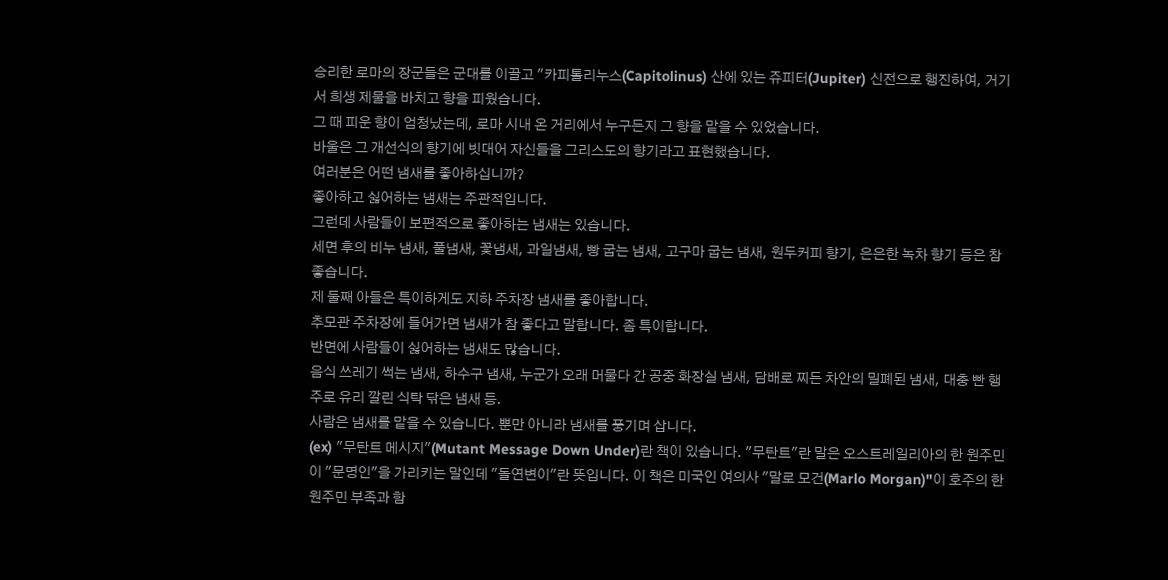승리한 로마의 장군들은 군대를 이끌고 "카피톨리누스(Capitolinus) 산에 있는 쥬피터(Jupiter) 신전으로 행진하여, 거기서 희생 제물을 바치고 향을 피웠습니다.
그 때 피운 향이 엄청났는데, 로마 시내 온 거리에서 누구든지 그 향을 맡을 수 있었습니다.
바울은 그 개선식의 향기에 빗대어 자신들을 그리스도의 향기라고 표현했습니다.
여러분은 어떤 냄새를 좋아하십니까?
좋아하고 싫어하는 냄새는 주관적입니다.
그런데 사람들이 보편적으로 좋아하는 냄새는 있습니다.
세면 후의 비누 냄새, 풀냄새, 꽃냄새, 과일냄새, 빵 굽는 냄새, 고구마 굽는 냄새, 원두커피 향기, 은은한 녹차 향기 등은 참 좋습니다.
제 둘째 아들은 특이하게도 지하 주차장 냄새를 좋아합니다.
추모관 주차장에 들어가면 냄새가 참 좋다고 말합니다. 좀 특이합니다.
반면에 사람들이 싫어하는 냄새도 많습니다.
음식 쓰레기 썩는 냄새, 하수구 냄새, 누군가 오래 머물다 간 공중 화장실 냄새, 담배로 찌든 차안의 밀폐된 냄새, 대충 빤 행주로 유리 깔린 식탁 닦은 냄새 등.
사람은 냄새를 맡을 수 있습니다. 뿐만 아니라 냄새를 풍기며 삽니다.
(ex) "무탄트 메시지"(Mutant Message Down Under)란 책이 있습니다. "무탄트"란 말은 오스트레일리아의 한 원주민이 "문명인"을 가리키는 말인데 "돌연변이"란 뜻입니다. 이 책은 미국인 여의사 "말로 모건(Marlo Morgan)"이 호주의 한 원주민 부족과 함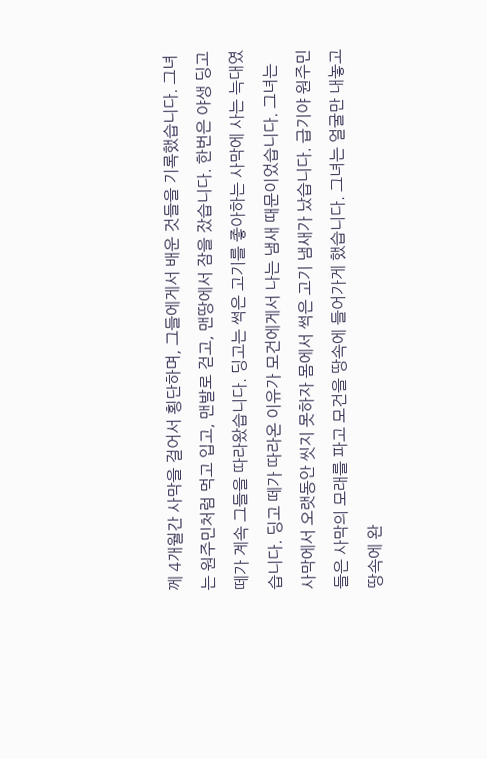께 4개월간 사막을 걸어서 횡단하며, 그들에게서 배운 것들을 기록했습니다. 그녀는 원주민처럼 먹고 입고, 맨발로 걷고, 맨땅에서 잠을 잤습니다. 한번은 야생 딩고떼가 계속 그들을 따라왔습니다. 딩고는 썩은 고기를 좋아하는 사막에 사는 늑대였습니다. 딩고 떼가 따라온 이유가 모건에게서 나는 냄새 때문이었습니다. 그녀는 사막에서 오랫동안 씻지 못하자 몸에서 썩은 고기 냄새가 났습니다. 급기야 원주민들은 사막의 모래를 파고 모건을 땅속에 들어가게 했습니다. 그녀는 얼굴만 내놓고 땅속에 완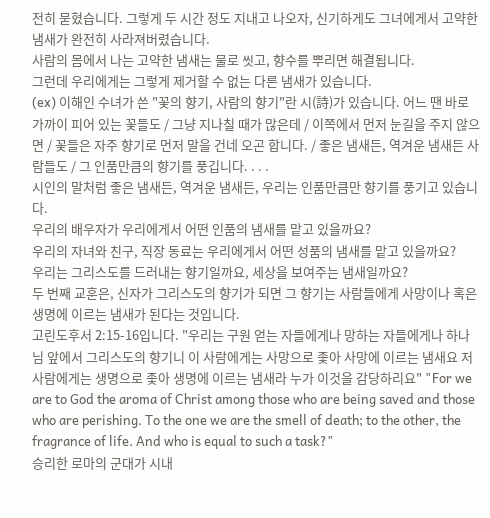전히 묻혔습니다. 그렇게 두 시간 정도 지내고 나오자, 신기하게도 그녀에게서 고약한 냄새가 완전히 사라져버렸습니다.
사람의 몸에서 나는 고약한 냄새는 물로 씻고, 향수를 뿌리면 해결됩니다.
그런데 우리에게는 그렇게 제거할 수 없는 다른 냄새가 있습니다.
(ex) 이해인 수녀가 쓴 "꽃의 향기, 사람의 향기"란 시(詩)가 있습니다. 어느 땐 바로 가까이 피어 있는 꽃들도 / 그냥 지나칠 때가 많은데 / 이쪽에서 먼저 눈길을 주지 않으면 / 꽃들은 자주 향기로 먼저 말을 건네 오곤 합니다. / 좋은 냄새든, 역겨운 냄새든 사람들도 / 그 인품만큼의 향기를 풍깁니다. . . .
시인의 말처럼 좋은 냄새든, 역겨운 냄새든, 우리는 인품만큼만 향기를 풍기고 있습니다.
우리의 배우자가 우리에게서 어떤 인품의 냄새를 맡고 있을까요?
우리의 자녀와 친구, 직장 동료는 우리에게서 어떤 성품의 냄새를 맡고 있을까요?
우리는 그리스도를 드러내는 향기일까요, 세상을 보여주는 냄새일까요?
두 번째 교훈은, 신자가 그리스도의 향기가 되면 그 향기는 사람들에게 사망이나 혹은 생명에 이르는 냄새가 된다는 것입니다.
고린도후서 2:15-16입니다. "우리는 구원 얻는 자들에게나 망하는 자들에게나 하나님 앞에서 그리스도의 향기니 이 사람에게는 사망으로 좇아 사망에 이르는 냄새요 저 사람에게는 생명으로 좇아 생명에 이르는 냄새라 누가 이것을 감당하리요" "For we are to God the aroma of Christ among those who are being saved and those who are perishing. To the one we are the smell of death; to the other, the fragrance of life. And who is equal to such a task?"
승리한 로마의 군대가 시내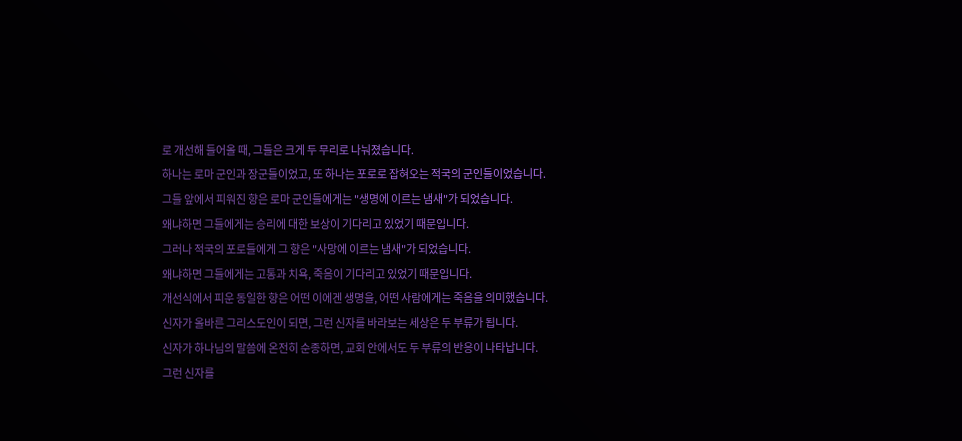로 개선해 들어올 때, 그들은 크게 두 무리로 나눠졌습니다.
하나는 로마 군인과 장군들이었고, 또 하나는 포로로 잡혀오는 적국의 군인들이었습니다.
그들 앞에서 피워진 향은 로마 군인들에게는 "생명에 이르는 냄새"가 되었습니다.
왜냐하면 그들에게는 승리에 대한 보상이 기다리고 있었기 때문입니다.
그러나 적국의 포로들에게 그 향은 "사망에 이르는 냄새"가 되었습니다.
왜냐하면 그들에게는 고통과 치욕, 죽음이 기다리고 있었기 때문입니다.
개선식에서 피운 동일한 향은 어떤 이에겐 생명을, 어떤 사람에게는 죽음을 의미했습니다.
신자가 올바른 그리스도인이 되면, 그런 신자를 바라보는 세상은 두 부류가 됩니다.
신자가 하나님의 말씀에 온전히 순종하면, 교회 안에서도 두 부류의 반응이 나타납니다.
그런 신자를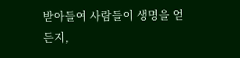받아들여 사람들이 생명을 얻든지,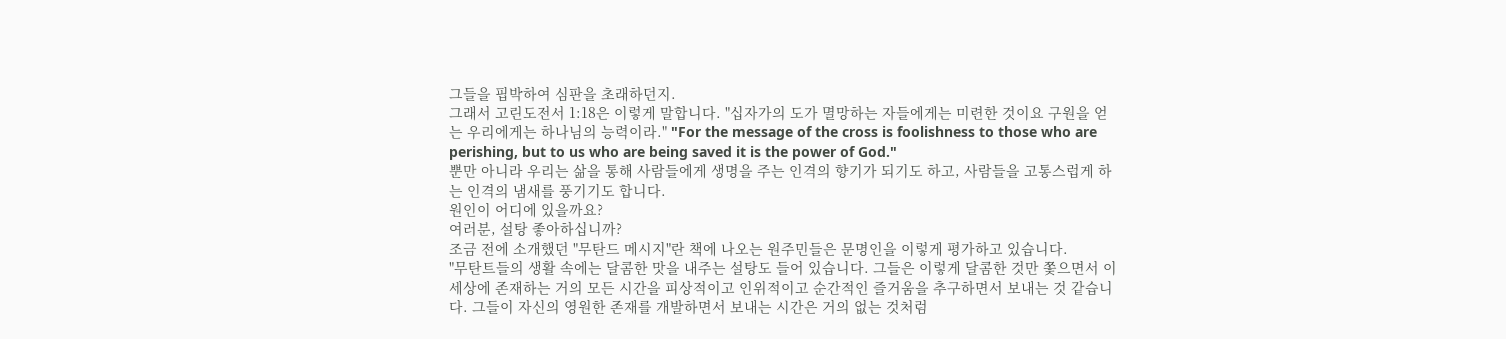그들을 핍박하여 심판을 초래하던지.
그래서 고린도전서 1:18은 이렇게 말합니다. "십자가의 도가 멸망하는 자들에게는 미련한 것이요 구원을 얻는 우리에게는 하나님의 능력이라." "For the message of the cross is foolishness to those who are perishing, but to us who are being saved it is the power of God."
뿐만 아니라 우리는 삶을 통해 사람들에게 생명을 주는 인격의 향기가 되기도 하고, 사람들을 고통스럽게 하는 인격의 냄새를 풍기기도 합니다.
원인이 어디에 있을까요?
여러분, 설탕 좋아하십니까?
조금 전에 소개했던 "무탄드 메시지"란 책에 나오는 원주민들은 문명인을 이렇게 평가하고 있습니다.
"무탄트들의 생활 속에는 달콤한 맛을 내주는 설탕도 들어 있습니다. 그들은 이렇게 달콤한 것만 쫓으면서 이 세상에 존재하는 거의 모든 시간을 피상적이고 인위적이고 순간적인 즐거움을 추구하면서 보내는 것 같습니다. 그들이 자신의 영원한 존재를 개발하면서 보내는 시간은 거의 없는 것처럼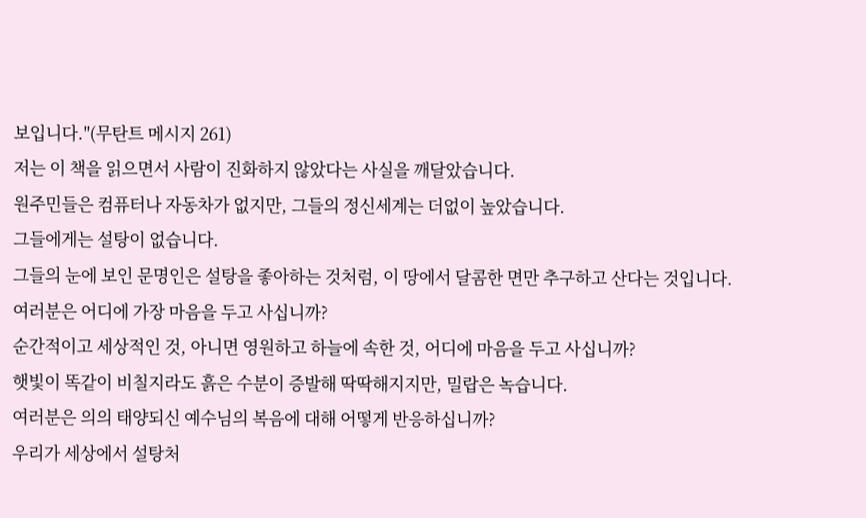보입니다."(무탄트 메시지 261)
저는 이 책을 읽으면서 사람이 진화하지 않았다는 사실을 깨달았습니다.
원주민들은 컴퓨터나 자동차가 없지만, 그들의 정신세계는 더없이 높았습니다.
그들에게는 설탕이 없습니다.
그들의 눈에 보인 문명인은 설탕을 좋아하는 것처럼, 이 땅에서 달콤한 면만 추구하고 산다는 것입니다.
여러분은 어디에 가장 마음을 두고 사십니까?
순간적이고 세상적인 것, 아니면 영원하고 하늘에 속한 것, 어디에 마음을 두고 사십니까?
햇빛이 똑같이 비칠지라도 흙은 수분이 증발해 딱딱해지지만, 밀랍은 녹습니다.
여러분은 의의 태양되신 예수님의 복음에 대해 어떻게 반응하십니까?
우리가 세상에서 설탕처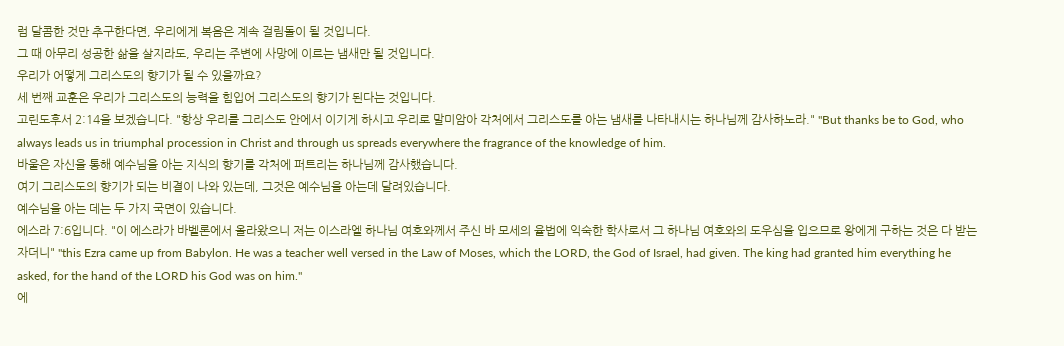럼 달콤한 것만 추구한다면, 우리에게 복음은 계속 걸림돌이 될 것입니다.
그 때 아무리 성공한 삶을 살지라도, 우리는 주변에 사망에 이르는 냄새만 될 것입니다.
우리가 어떻게 그리스도의 향기가 될 수 있을까요?
세 번째 교훈은 우리가 그리스도의 능력을 힘입어 그리스도의 향기가 된다는 것입니다.
고린도후서 2:14을 보겠습니다. "항상 우리를 그리스도 안에서 이기게 하시고 우리로 말미암아 각처에서 그리스도를 아는 냄새를 나타내시는 하나님께 감사하노라." "But thanks be to God, who always leads us in triumphal procession in Christ and through us spreads everywhere the fragrance of the knowledge of him.
바울은 자신을 통해 예수님을 아는 지식의 향기를 각처에 퍼트리는 하나님께 감사했습니다.
여기 그리스도의 향기가 되는 비결이 나와 있는데, 그것은 예수님을 아는데 달려있습니다.
예수님을 아는 데는 두 가지 국면이 있습니다.
에스라 7:6입니다. "이 에스라가 바벨론에서 올라왔으니 저는 이스라엘 하나님 여호와께서 주신 바 모세의 율법에 익숙한 학사로서 그 하나님 여호와의 도우심을 입으므로 왕에게 구하는 것은 다 받는 자더니" "this Ezra came up from Babylon. He was a teacher well versed in the Law of Moses, which the LORD, the God of Israel, had given. The king had granted him everything he asked, for the hand of the LORD his God was on him."
에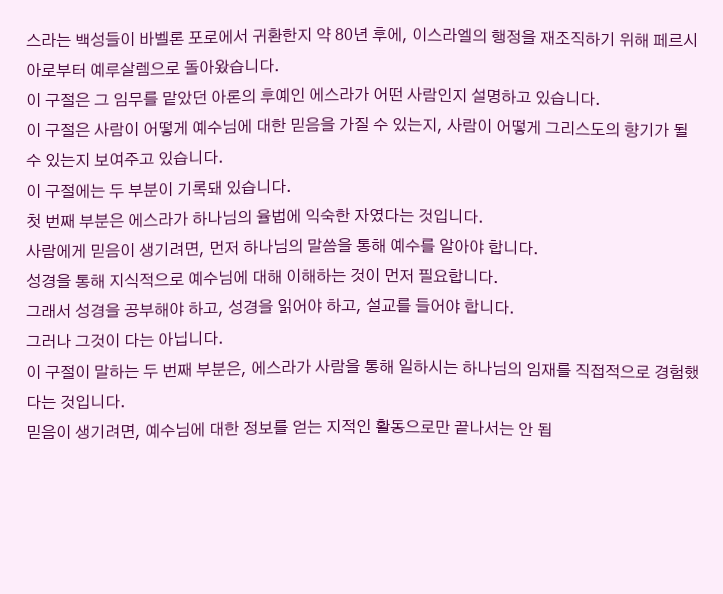스라는 백성들이 바벨론 포로에서 귀환한지 약 80년 후에, 이스라엘의 행정을 재조직하기 위해 페르시아로부터 예루살렘으로 돌아왔습니다.
이 구절은 그 임무를 맡았던 아론의 후예인 에스라가 어떤 사람인지 설명하고 있습니다.
이 구절은 사람이 어떻게 예수님에 대한 믿음을 가질 수 있는지, 사람이 어떻게 그리스도의 향기가 될 수 있는지 보여주고 있습니다.
이 구절에는 두 부분이 기록돼 있습니다.
첫 번째 부분은 에스라가 하나님의 율법에 익숙한 자였다는 것입니다.
사람에게 믿음이 생기려면, 먼저 하나님의 말씀을 통해 예수를 알아야 합니다.
성경을 통해 지식적으로 예수님에 대해 이해하는 것이 먼저 필요합니다.
그래서 성경을 공부해야 하고, 성경을 읽어야 하고, 설교를 들어야 합니다.
그러나 그것이 다는 아닙니다.
이 구절이 말하는 두 번째 부분은, 에스라가 사람을 통해 일하시는 하나님의 임재를 직접적으로 경험했다는 것입니다.
믿음이 생기려면, 예수님에 대한 정보를 얻는 지적인 활동으로만 끝나서는 안 됩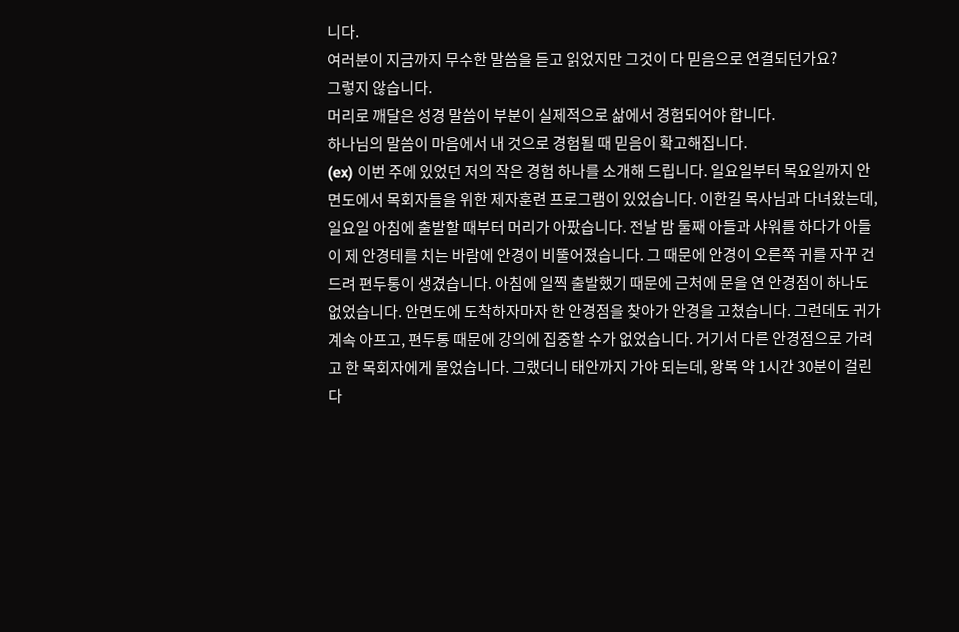니다.
여러분이 지금까지 무수한 말씀을 듣고 읽었지만 그것이 다 믿음으로 연결되던가요?
그렇지 않습니다.
머리로 깨달은 성경 말씀이 부분이 실제적으로 삶에서 경험되어야 합니다.
하나님의 말씀이 마음에서 내 것으로 경험될 때 믿음이 확고해집니다.
(ex) 이번 주에 있었던 저의 작은 경험 하나를 소개해 드립니다. 일요일부터 목요일까지 안면도에서 목회자들을 위한 제자훈련 프로그램이 있었습니다. 이한길 목사님과 다녀왔는데, 일요일 아침에 출발할 때부터 머리가 아팠습니다. 전날 밤 둘째 아들과 샤워를 하다가 아들이 제 안경테를 치는 바람에 안경이 비뚤어졌습니다. 그 때문에 안경이 오른쪽 귀를 자꾸 건드려 편두통이 생겼습니다. 아침에 일찍 출발했기 때문에 근처에 문을 연 안경점이 하나도 없었습니다. 안면도에 도착하자마자 한 안경점을 찾아가 안경을 고쳤습니다. 그런데도 귀가 계속 아프고, 편두통 때문에 강의에 집중할 수가 없었습니다. 거기서 다른 안경점으로 가려고 한 목회자에게 물었습니다. 그랬더니 태안까지 가야 되는데, 왕복 약 1시간 30분이 걸린다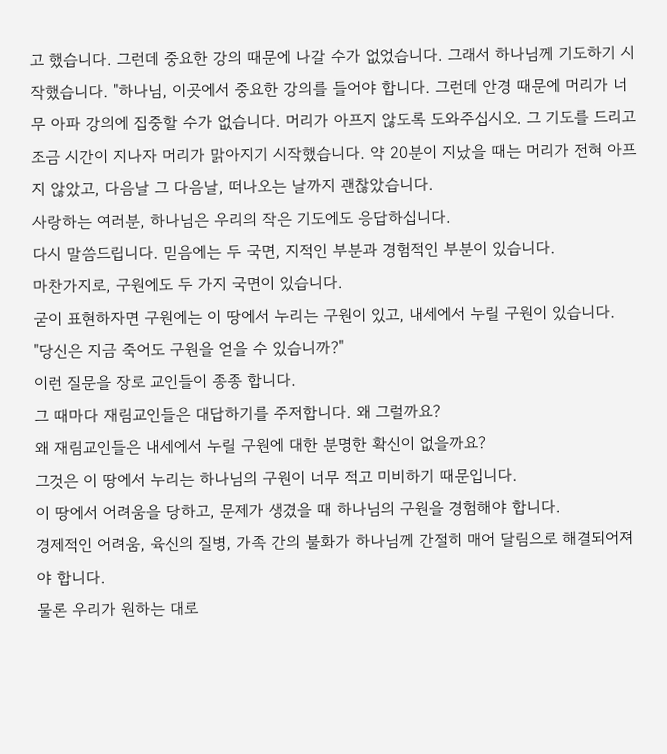고 했습니다. 그런데 중요한 강의 때문에 나갈 수가 없었습니다. 그래서 하나님께 기도하기 시작했습니다. "하나님, 이곳에서 중요한 강의를 들어야 합니다. 그런데 안경 때문에 머리가 너무 아파 강의에 집중할 수가 없습니다. 머리가 아프지 않도록 도와주십시오. 그 기도를 드리고 조금 시간이 지나자 머리가 맑아지기 시작했습니다. 약 20분이 지났을 때는 머리가 전혀 아프지 않았고, 다음날 그 다음날, 떠나오는 날까지 괜찮았습니다.
사랑하는 여러분, 하나님은 우리의 작은 기도에도 응답하십니다.
다시 말씀드립니다. 믿음에는 두 국면, 지적인 부분과 경험적인 부분이 있습니다.
마찬가지로, 구원에도 두 가지 국면이 있습니다.
굳이 표현하자면 구원에는 이 땅에서 누리는 구원이 있고, 내세에서 누릴 구원이 있습니다.
"당신은 지금 죽어도 구원을 얻을 수 있습니까?"
이런 질문을 장로 교인들이 종종 합니다.
그 때마다 재림교인들은 대답하기를 주저합니다. 왜 그럴까요?
왜 재림교인들은 내세에서 누릴 구원에 대한 분명한 확신이 없을까요?
그것은 이 땅에서 누리는 하나님의 구원이 너무 적고 미비하기 때문입니다.
이 땅에서 어려움을 당하고, 문제가 생겼을 때 하나님의 구원을 경험해야 합니다.
경제적인 어려움, 육신의 질병, 가족 간의 불화가 하나님께 간절히 매어 달림으로 해결되어져야 합니다.
물론 우리가 원하는 대로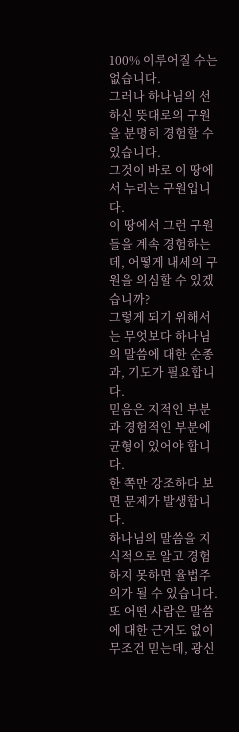100% 이루어질 수는 없습니다.
그러나 하나님의 선하신 뜻대로의 구원을 분명히 경험할 수 있습니다.
그것이 바로 이 땅에서 누리는 구원입니다.
이 땅에서 그런 구원들을 계속 경험하는데, 어떻게 내세의 구원을 의심할 수 있겠습니까?
그렇게 되기 위해서는 무엇보다 하나님의 말씀에 대한 순종과, 기도가 필요합니다.
믿음은 지적인 부분과 경험적인 부분에 균형이 있어야 합니다.
한 쪽만 강조하다 보면 문제가 발생합니다.
하나님의 말씀을 지식적으로 알고 경험하지 못하면 율법주의가 될 수 있습니다.
또 어떤 사람은 말씀에 대한 근거도 없이 무조건 믿는데, 광신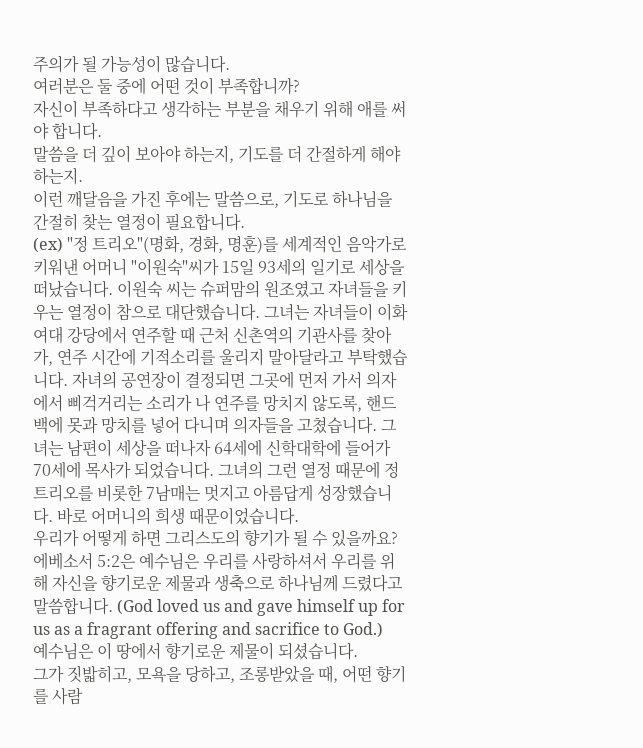주의가 될 가능성이 많습니다.
여러분은 둘 중에 어떤 것이 부족합니까?
자신이 부족하다고 생각하는 부분을 채우기 위해 애를 써야 합니다.
말씀을 더 깊이 보아야 하는지, 기도를 더 간절하게 해야 하는지.
이런 깨달음을 가진 후에는 말씀으로, 기도로 하나님을 간절히 찾는 열정이 필요합니다.
(ex) "정 트리오"(명화, 경화, 명훈)를 세계적인 음악가로 키워낸 어머니 "이원숙"씨가 15일 93세의 일기로 세상을 떠났습니다. 이원숙 씨는 슈퍼맘의 원조였고 자녀들을 키우는 열정이 참으로 대단했습니다. 그녀는 자녀들이 이화여대 강당에서 연주할 때 근처 신촌역의 기관사를 찾아가, 연주 시간에 기적소리를 울리지 말아달라고 부탁했습니다. 자녀의 공연장이 결정되면 그곳에 먼저 가서 의자에서 삐걱거리는 소리가 나 연주를 망치지 않도록, 핸드백에 못과 망치를 넣어 다니며 의자들을 고쳤습니다. 그녀는 남편이 세상을 떠나자 64세에 신학대학에 들어가 70세에 목사가 되었습니다. 그녀의 그런 열정 때문에 정 트리오를 비롯한 7남매는 멋지고 아름답게 성장했습니다. 바로 어머니의 희생 때문이었습니다.
우리가 어떻게 하면 그리스도의 향기가 될 수 있을까요?
에베소서 5:2은 예수님은 우리를 사랑하셔서 우리를 위해 자신을 향기로운 제물과 생축으로 하나님께 드렸다고 말씀합니다. (God loved us and gave himself up for us as a fragrant offering and sacrifice to God.)
예수님은 이 땅에서 향기로운 제물이 되셨습니다.
그가 짓밟히고, 모욕을 당하고, 조롱받았을 때, 어떤 향기를 사람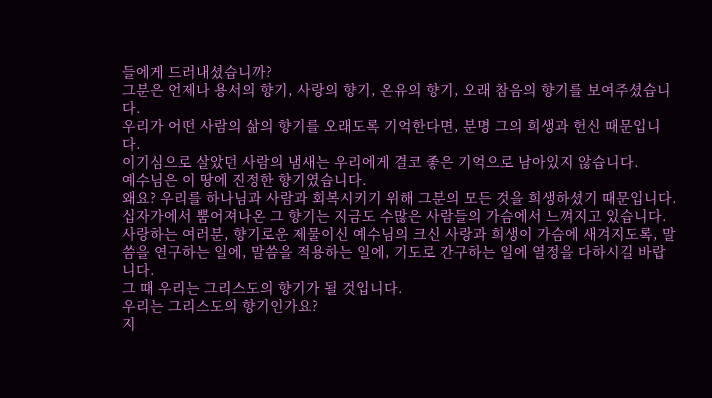들에게 드러내셨습니까?
그분은 언제나 용서의 향기, 사랑의 향기, 온유의 향기, 오래 참음의 향기를 보여주셨습니다.
우리가 어떤 사람의 삶의 향기를 오래도록 기억한다면, 분명 그의 희생과 헌신 때문입니다.
이기심으로 살았던 사람의 냄새는 우리에게 결코 좋은 기억으로 남아있지 않습니다.
예수님은 이 땅에 진정한 향기였습니다.
왜요? 우리를 하나님과 사람과 회복시키기 위해 그분의 모든 것을 희생하셨기 때문입니다.
십자가에서 뿜어져나온 그 향기는 지금도 수많은 사람들의 가슴에서 느껴지고 있습니다.
사랑하는 여러분, 향기로운 제물이신 예수님의 크신 사랑과 희생이 가슴에 새겨지도록, 말씀을 연구하는 일에, 말씀을 적용하는 일에, 기도로 간구하는 일에 열정을 다하시길 바랍니다.
그 때 우리는 그리스도의 향기가 될 것입니다.
우리는 그리스도의 향기인가요?
지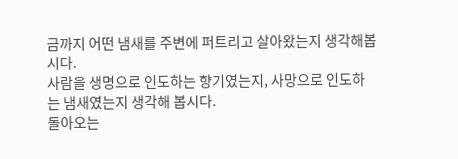금까지 어떤 냄새를 주변에 퍼트리고 살아왔는지 생각해봅시다.
사람을 생명으로 인도하는 향기였는지, 사망으로 인도하는 냄새였는지 생각해 봅시다.
돌아오는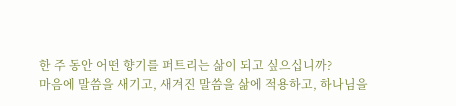한 주 동안 어떤 향기를 퍼트리는 삶이 되고 싶으십니까?
마음에 말씀을 새기고, 새겨진 말씀을 삶에 적용하고, 하나님을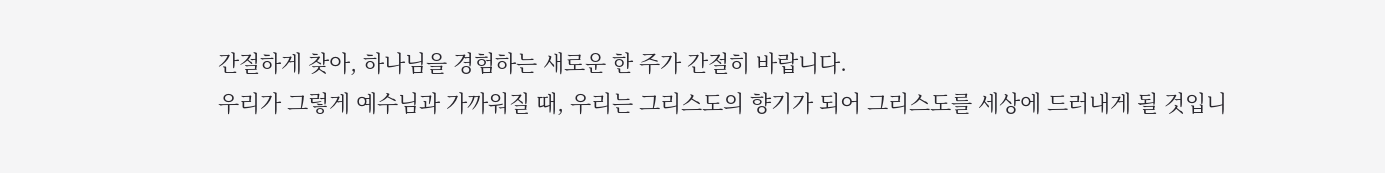간절하게 찾아, 하나님을 경험하는 새로운 한 주가 간절히 바랍니다.
우리가 그렇게 예수님과 가까워질 때, 우리는 그리스도의 향기가 되어 그리스도를 세상에 드러내게 될 것입니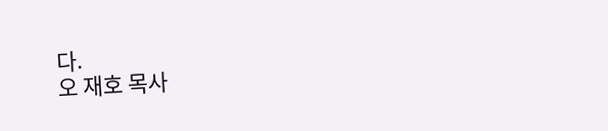다.
오 재호 목사